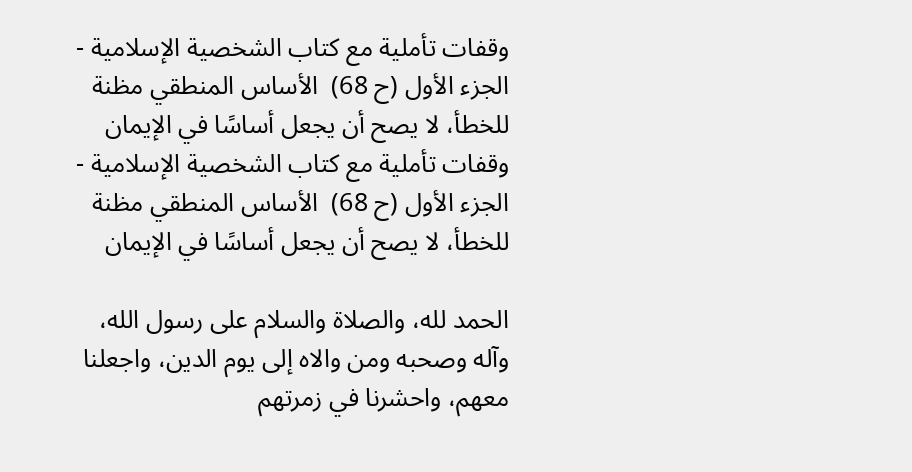وقفات تأملية مع كتاب الشخصية الإسلامية - الجزء الأول (ح 68)  الأساس المنطقي مظنة للخطأ، لا يصح أن يجعل أساسًا في الإيمان
وقفات تأملية مع كتاب الشخصية الإسلامية - الجزء الأول (ح 68)  الأساس المنطقي مظنة للخطأ، لا يصح أن يجعل أساسًا في الإيمان

الحمد لله، والصلاة والسلام على رسول الله، وآله وصحبه ومن والاه إلى يوم الدين، واجعلنا معهم، واحشرنا في زمرتهم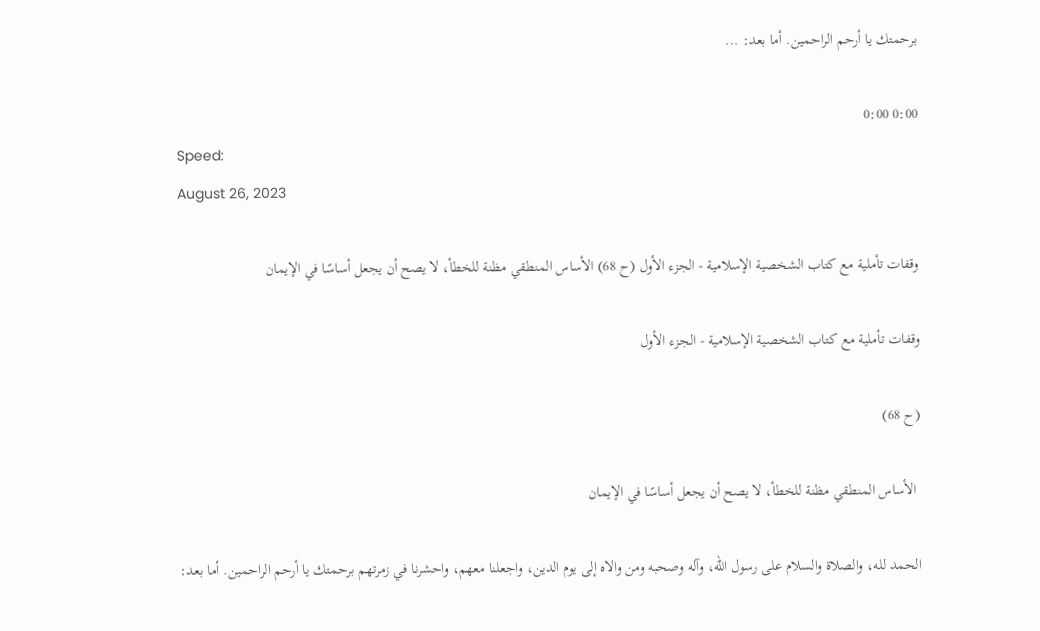برحمتك يا أرحم الراحمين. أما بعد: ...

0:00 0:00
Speed:
August 26, 2023

وقفات تأملية مع كتاب الشخصية الإسلامية - الجزء الأول (ح 68) الأساس المنطقي مظنة للخطأ، لا يصح أن يجعل أساسًا في الإيمان

وقفات تأملية مع كتاب الشخصية الإسلامية - الجزء الأول

(ح 68)

 الأساس المنطقي مظنة للخطأ، لا يصح أن يجعل أساسًا في الإيمان

الحمد لله، والصلاة والسلام على رسول الله، وآله وصحبه ومن والاه إلى يوم الدين، واجعلنا معهم، واحشرنا في زمرتهم برحمتك يا أرحم الراحمين. أما بعد: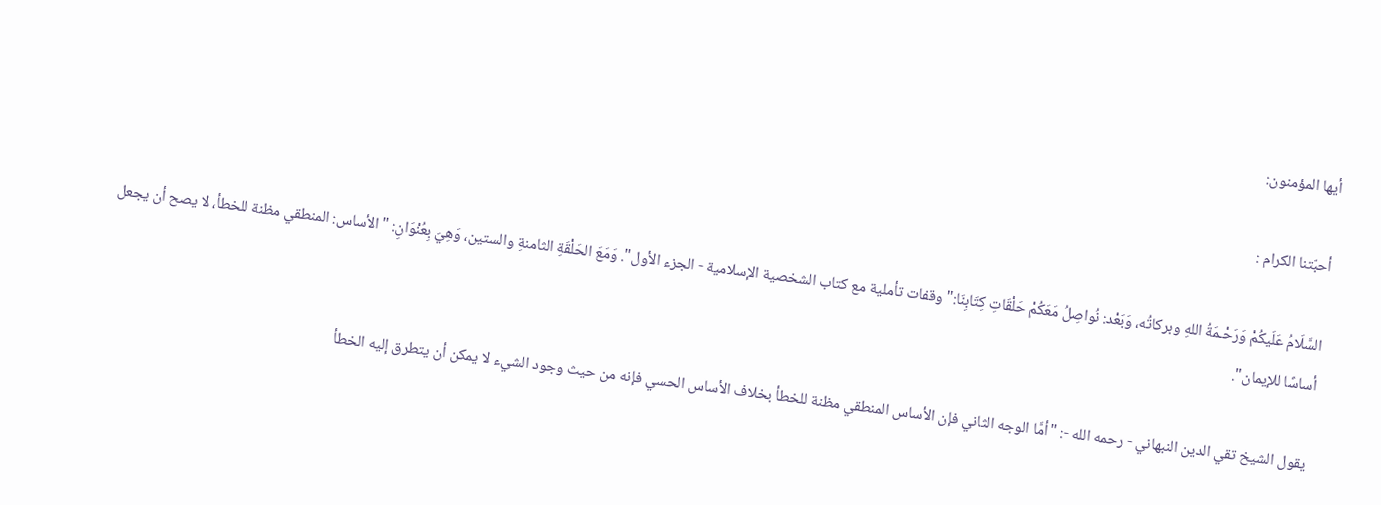أيها المؤمنون:

أحبّتنا الكرام :

السَّلَامُ عَلَيكُمْ وَرَحْـمَةُ اللهِ وبركاتُه، وَبَعْد: نُواصِلُ مَعَكُمْ حَلْقَاتِ كِتَابِنَا:"وقفات تأملية مع كتاب الشخصية الإسلامية - الجزء الأول". وَمَعَ الحَلْقَةِ الثامنةِ والستين، وَهِيَ بِعُنْوَانِ: "الأساس: المنطقي مظنة للخطأ، لا يصح أن يجعل أساسًا للإيمان".

يقول الشيخ تقي الدين النبهاني - رحمه الله -: "أمَّا الوجه الثاني فإن الأساس المنطقي مظنة للخطأ بخلاف الأساس الحسي فإنه من حيث وجود الشيء لا يمكن أن يتطرق إليه الخطأ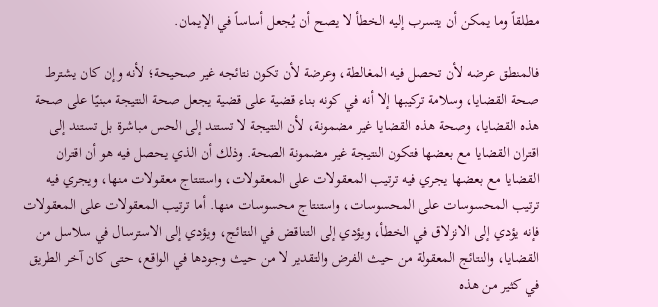مطلقاً وما يمكن أن يتسرب إليه الخطأ لا يصح أن يُجعل أساساً في الإيمان.

فالمنطق عرضه لأن تحصل فيه المغالطة، وعرضة لأن تكون نتائجه غير صحيحة؛ لأنه وإن كان يشترط صحة القضايا، وسلامة تركيبها إلا أنه في كونه بناء قضية على قضية يجعل صحة النتيجة مبنيًا على صحة هذه القضايا، وصحة هذه القضايا غير مضمونة، لأن النتيجة لا تستند إلى الحس مباشرة بل تستند إلى اقتران القضايا مع بعضها فتكون النتيجة غير مضمونة الصحة. وذلك أن الذي يحصل فيه هو أن اقتران القضايا مع بعضها يجري فيه ترتيب المعقولات على المعقولات، واستنتاج معقولات منها، ويجري فيه ترتيب المحسوسات على المحسوسات، واستنتاج محسوسات منها. أما ترتيب المعقولات على المعقولات فإنه يؤدي إلى الانزلاق في الخطأ، ويؤدي إلى التناقض في النتائج، ويؤدي إلى الاسترسال في سلاسل من القضايا، والنتائج المعقولة من حيث الفرض والتقدير لا من حيث وجودها في الواقع، حتى كان آخر الطريق في كثير من هذه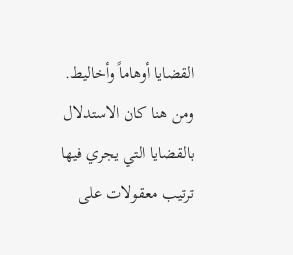القضايا أوهاماً وأخاليط. ومن هنا كان الاستدلال بالقضايا التي يجري فيها ترتيب معقولات على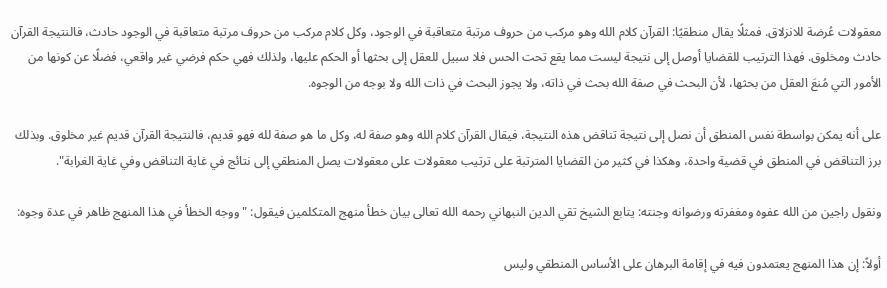معقولات عُرضة للانزلاق. فمثلًا يقال منطقيًا: القرآن كلام الله وهو مركب من حروف مرتبة متعاقبة في الوجود، وكل كلام مركب من حروف مرتبة متعاقبة في الوجود حادث، فالنتيجة القرآن حادث ومخلوق. فهذا الترتيب للقضايا أوصل إلى نتيجة ليست مما يقع تحت الحس فلا سبيل للعقل إلى بحثها أو الحكم عليها، ولذلك فهي حكم فرضي غير واقعي، فضلًا عن كونها من الأمور التي مُنعَ العقل من بحثها، لأن البحث في صفة الله بحث في ذاته، ولا يجوز البحث في ذات الله ولا بوجه من الوجوه.

على أنه يمكن بواسطة نفس المنطق أن نصل إلى نتيجة تناقض هذه النتيجة، فيقال القرآن كلام الله وهو صفة له، وكل ما هو صفة لله فهو قديم، فالنتيجة القرآن قديم غير مخلوق. وبذلك برز التناقض في المنطق في قضية واحدة، وهكذا في كثير من القضايا المترتبة على ترتيب معقولات على معقولات يصل المنطقي إلى نتائج في غاية التناقض وفي غاية الغرابة".

ونقول راجين من الله عفوه ومغفرته ورضوانه وجنته: يتابع الشيخ تقي الدين النبهاني رحمه الله تعالى بيان خطأ منهج المتكلمين فيقول: "ووجه الخطأ في هذا المنهج ظاهر في عدة وجوه:

أولاً: إن هذا المنهج يعتمدون فيه في إقامة البرهان على الأساس المنطقي وليس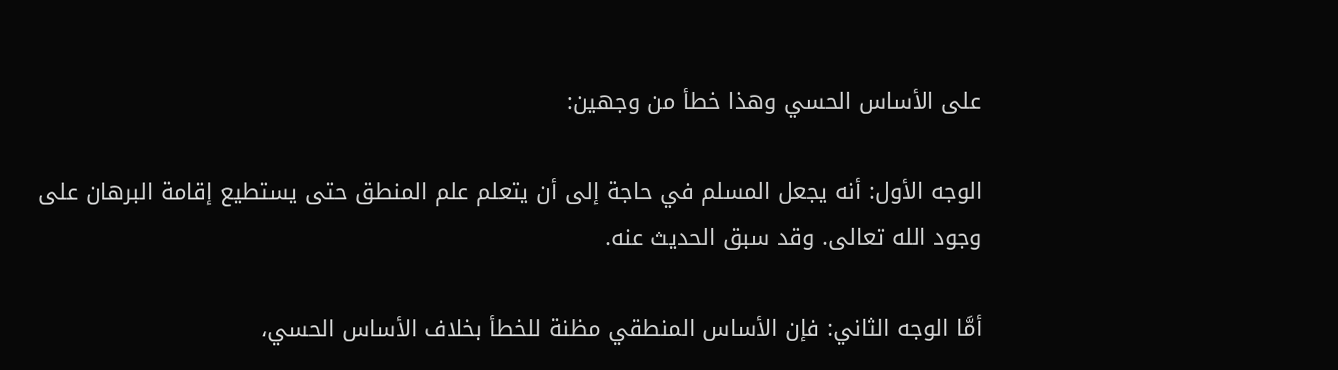على الأساس الحسي وهذا خطأ من وجهين:

الوجه الأول: أنه يجعل المسلم في حاجة إلى أن يتعلم علم المنطق حتى يستطيع إقامة البرهان على وجود الله تعالى. وقد سبق الحديث عنه.

أمَّا الوجه الثاني: فإن الأساس المنطقي مظنة للخطأ بخلاف الأساس الحسي،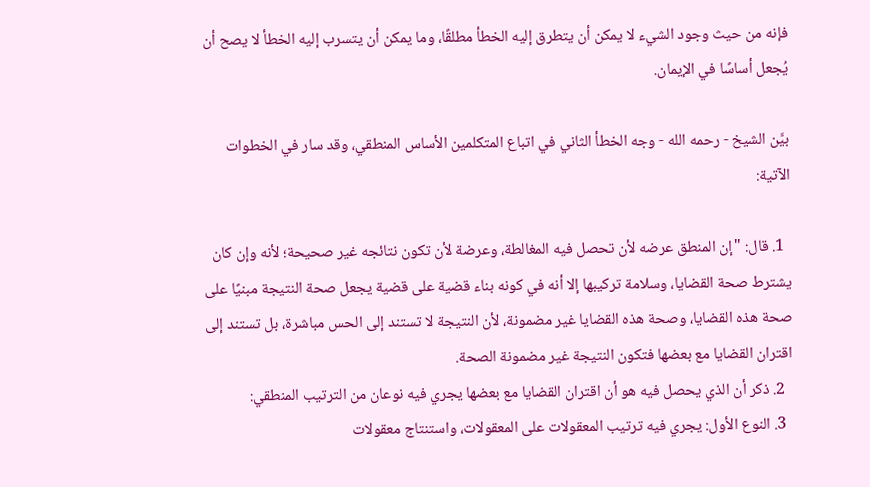فإنه من حيث وجود الشيء لا يمكن أن يتطرق إليه الخطأ مطلقًا، وما يمكن أن يتسرب إليه الخطأ لا يصح أن يُجعل أساسًا في الإيمان.

بيَّن الشيخ - رحمه الله - وجه الخطأ الثاني في اتباع المتكلمين الأساس المنطقي، وقد سار في الخطوات الآتية:

  1. قال: "إن المنطق عرضه لأن تحصل فيه المغالطة، وعرضة لأن تكون نتائجه غير صحيحة؛ لأنه وإن كان يشترط صحة القضايا، وسلامة تركيبها إلا أنه في كونه بناء قضية على قضية يجعل صحة النتيجة مبنيًا على صحة هذه القضايا، وصحة هذه القضايا غير مضمونة، لأن النتيجة لا تستند إلى الحس مباشرة، بل تستند إلى اقتران القضايا مع بعضها فتكون النتيجة غير مضمونة الصحة.
  2. ذكر أن الذي يحصل فيه هو أن اقتران القضايا مع بعضها يجري فيه نوعان من الترتيب المنطقي:
  3. النوع الأول: يجري فيه ترتيب المعقولات على المعقولات، واستنتاج معقولات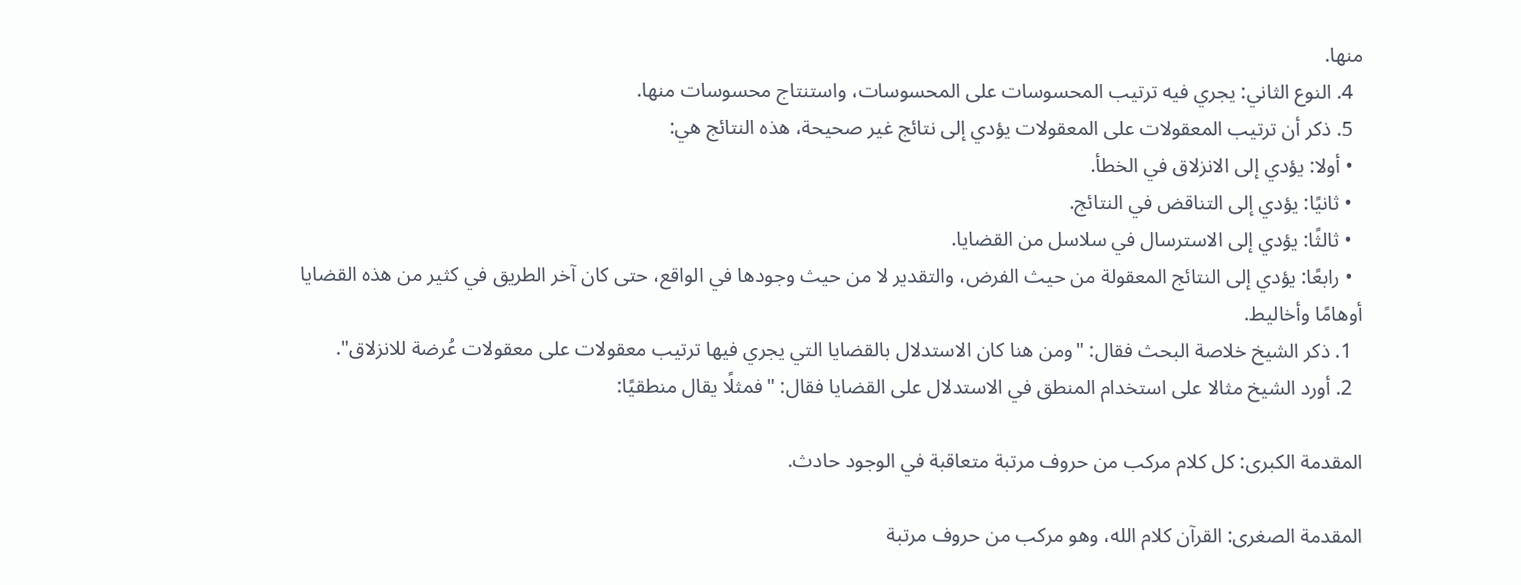منها.
  4. النوع الثاني: يجري فيه ترتيب المحسوسات على المحسوسات، واستنتاج محسوسات منها.
  5. ذكر أن ترتيب المعقولات على المعقولات يؤدي إلى نتائج غير صحيحة، هذه النتائج هي:
  • أولا: يؤدي إلى الانزلاق في الخطأ.
  • ثانيًا: يؤدي إلى التناقض في النتائج.
  • ثالثًا: يؤدي إلى الاسترسال في سلاسل من القضايا.
  • رابعًا: يؤدي إلى النتائج المعقولة من حيث الفرض، والتقدير لا من حيث وجودها في الواقع، حتى كان آخر الطريق في كثير من هذه القضايا أوهامًا وأخاليط.
  1. ذكر الشيخ خلاصة البحث فقال: "ومن هنا كان الاستدلال بالقضايا التي يجري فيها ترتيب معقولات على معقولات عُرضة للانزلاق".
  2. أورد الشيخ مثالا على استخدام المنطق في الاستدلال على القضايا فقال: "فمثلًا يقال منطقيًا:

المقدمة الكبرى: كل كلام مركب من حروف مرتبة متعاقبة في الوجود حادث.

المقدمة الصغرى: القرآن كلام الله، وهو مركب من حروف مرتبة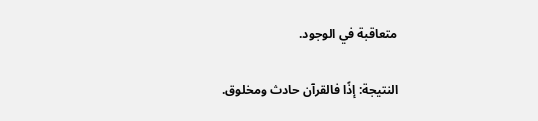متعاقبة في الوجود.

النتيجة: إذًا فالقرآن حادث ومخلوق.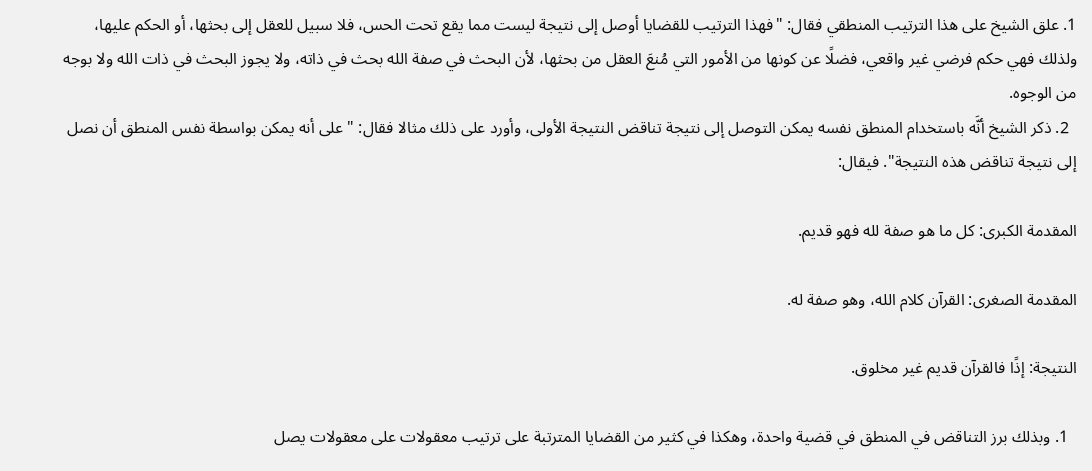1. علق الشيخ على هذا الترتيب المنطقي فقال: "فهذا الترتيب للقضايا أوصل إلى نتيجة ليست مما يقع تحت الحس، فلا سبيل للعقل إلى بحثها، أو الحكم عليها، ولذلك فهي حكم فرضي غير واقعي، فضلًا عن كونها من الأمور التي مُنعَ العقل من بحثها، لأن البحث في صفة الله بحث في ذاته، ولا يجوز البحث في ذات الله ولا بوجه من الوجوه.
  2. ذكر الشيخ أنَّه باستخدام المنطق نفسه يمكن التوصل إلى نتيجة تناقض النتيجة الأولى، وأورد على ذلك مثالا فقال: "على أنه يمكن بواسطة نفس المنطق أن نصل إلى نتيجة تناقض هذه النتيجة". فيقال:

المقدمة الكبرى: كل ما هو صفة لله فهو قديم.

المقدمة الصغرى: القرآن كلام الله، وهو صفة له.

النتيجة: إذًا فالقرآن قديم غير مخلوق.

  1. وبذلك برز التناقض في المنطق في قضية واحدة، وهكذا في كثير من القضايا المترتبة على ترتيب معقولات على معقولات يصل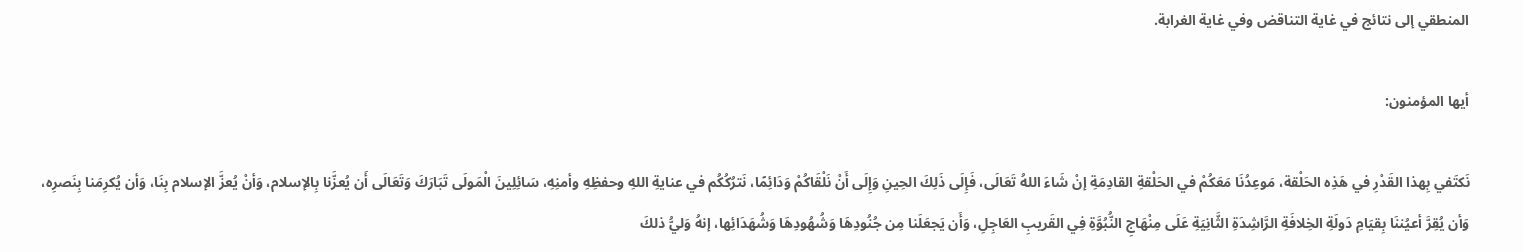المنطقي إلى نتائج في غاية التناقض وفي غاية الغرابة.

أيها المؤمنون:

نَكتَفي بِهذا القَدْرِ في هَذِه الحَلْقة، مَوعِدُنَا مَعَكُمْ في الحَلْقةِ القادِمَةِ إنْ شَاءَ اللهُ تَعَالَى، فَإِلَى ذَلِكَ الحِينِ وَإِلَى أَنْ نَلْقَاكُمْ وَدَائِمًا، نَترُكُكُم في عنايةِ اللهِ وحفظِهِ وأمنِهِ، سَائِلِينَ الْمَولَى تَبَارَكَ وَتَعَالَى أَن يُعزَّنا بِالإسلام، وَأنْ يُعزَّ الإسلام بِنَا، وَأن يُكرِمَنا بِنَصرِه، وَأن يُقِرَّ أعيُننَا بِقيَامِ دَولَةِ الخِلافَةِ الرَّاشِدَةِ الثَّانِيَةِ عَلَى مِنْهَاجِ النُّبُوَّةِ فِي القَريبِ العَاجِلِ، وَأَن يَجعَلَنا مِن جُنُودِهَا وَشُهُودِهَا وَشُهَدَائِها، إنهُ وَليُّ ذلكَ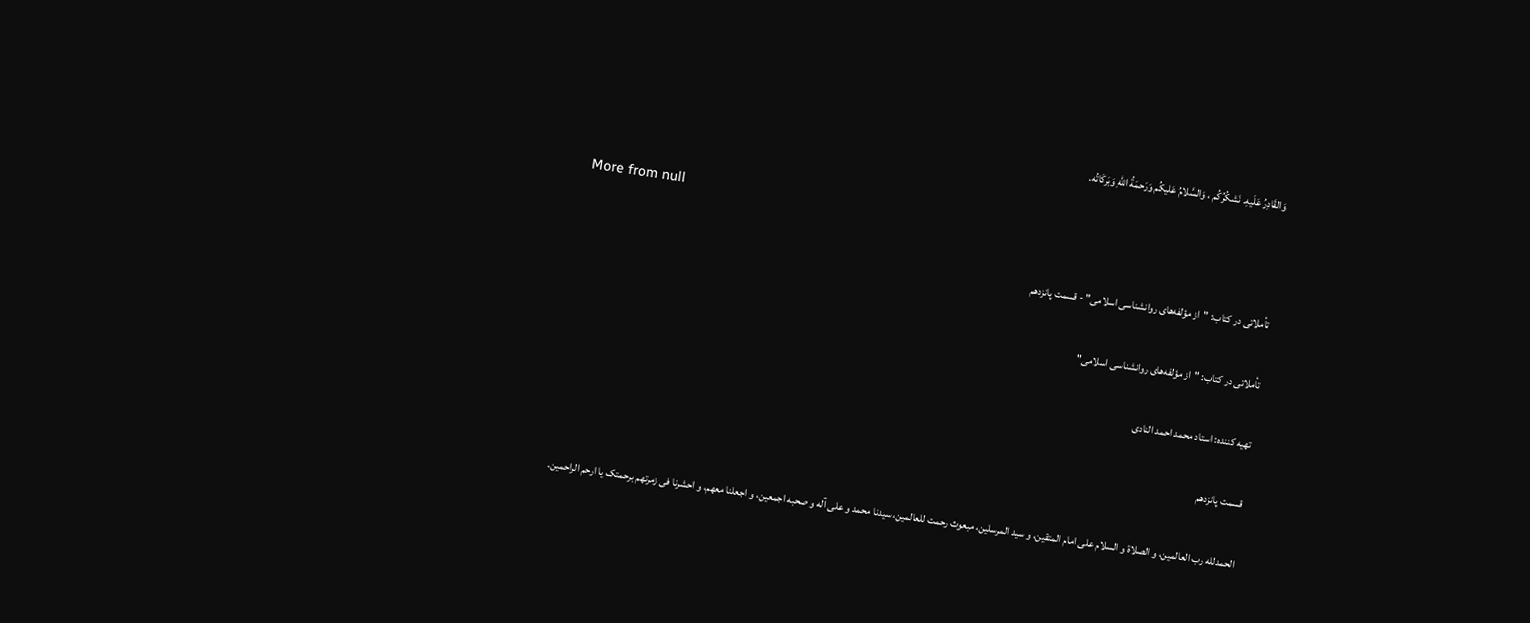وَالقَادِرُ عَلَيهِ. نَشكُرُكُم ، وَالسَّلامُ عَليكُم وَرَحمَةُ اللهِ وَبَركَاتُه.

More from null

تأملاتی در کتاب: "از مؤلفه‌های روانشناسی اسلامی" - قسمت پانزدهم

تأملاتی در کتاب: "از مؤلفه‌های روانشناسی اسلامی"

تهیه کننده: استاد محمد احمد النادی

قسمت پانزدهم

الحمدلله رب العالمین، و الصلاة و السلام علی امام المتقین، و سید المرسلین، مبعوث رحمت للعالمین، سیدنا محمد و علی آله و صحبه اجمعین، و اجعلنا معهم، و احشرنا فی زمرتهم برحمتک یا ارحم الراحمین.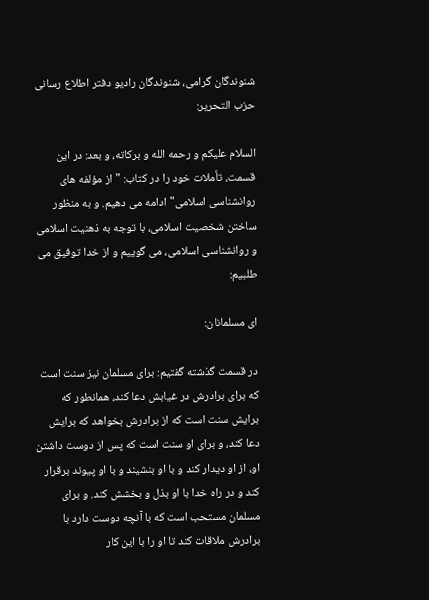شنوندگان گرامی، شنوندگان رادیو دفتر اطلاع رسانی حزب التحریر:

السلام علیکم و رحمه الله و برکاته، و بعد: در این قسمت، تأملات خود را در کتاب: "از مؤلفه های روانشناسی اسلامی" ادامه می دهیم. و به منظور ساختن شخصیت اسلامی، با توجه به ذهنیت اسلامی و روانشناسی اسلامی، می گوییم و از خدا توفیق می طلبیم:

ای مسلمانان:

در قسمت گذشته گفتیم: برای مسلمان نیز سنت است که برای برادرش در غیابش دعا کند، همانطور که برایش سنت است که از برادرش بخواهد که برایش دعا کند، و برای او سنت است که پس از دوست داشتن او، از او دیدار کند و با او بنشیند و با او پیوند برقرار کند و در راه خدا با او بذل و بخشش کند. و برای مسلمان مستحب است که با آنچه دوست دارد با برادرش ملاقات کند تا او را با این کار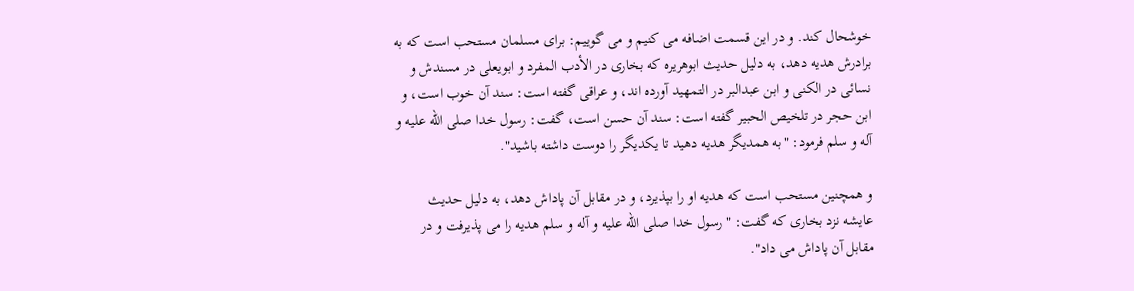خوشحال کند. و در این قسمت اضافه می کنیم و می گوییم: برای مسلمان مستحب است که به برادرش هدیه دهد، به دلیل حدیث ابوهریره که بخاری در الأدب المفرد و ابویعلی در مسندش و نسائی در الکنی و ابن عبدالبر در التمهید آورده اند، و عراقی گفته است: سند آن خوب است، و ابن حجر در تلخیص الحبیر گفته است: سند آن حسن است، گفت: رسول خدا صلی الله علیه و آله و سلم فرمود: "به همدیگر هدیه دهید تا یکدیگر را دوست داشته باشید".

و همچنین مستحب است که هدیه او را بپذیرد، و در مقابل آن پاداش دهد، به دلیل حدیث عایشه نزد بخاری که گفت: "رسول خدا صلی الله علیه و آله و سلم هدیه را می پذیرفت و در مقابل آن پاداش می داد".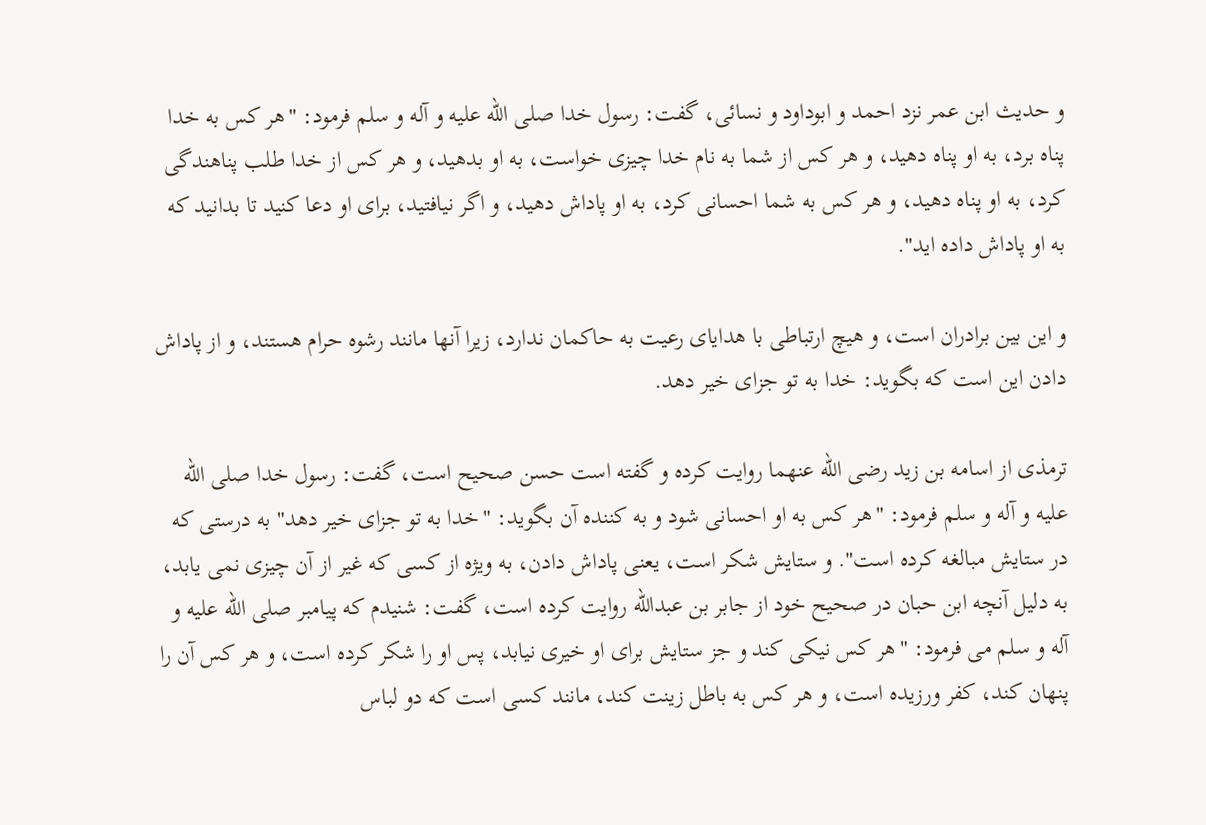و حدیث ابن عمر نزد احمد و ابوداود و نسائی، گفت: رسول خدا صلی الله علیه و آله و سلم فرمود: "هر کس به خدا پناه برد، به او پناه دهید، و هر کس از شما به نام خدا چیزی خواست، به او بدهید، و هر کس از خدا طلب پناهندگی کرد، به او پناه دهید، و هر کس به شما احسانی کرد، به او پاداش دهید، و اگر نیافتید، برای او دعا کنید تا بدانید که به او پاداش داده اید".

و این بین برادران است، و هیچ ارتباطی با هدایای رعیت به حاکمان ندارد، زیرا آنها مانند رشوه حرام هستند، و از پاداش دادن این است که بگوید: خدا به تو جزای خیر دهد.

ترمذی از اسامه بن زید رضی الله عنهما روایت کرده و گفته است حسن صحیح است، گفت: رسول خدا صلی الله علیه و آله و سلم فرمود: "هر کس به او احسانی شود و به کننده آن بگوید: "خدا به تو جزای خیر دهد" به درستی که در ستایش مبالغه کرده است". و ستایش شکر است، یعنی پاداش دادن، به ویژه از کسی که غیر از آن چیزی نمی یابد، به دلیل آنچه ابن حبان در صحیح خود از جابر بن عبدالله روایت کرده است، گفت: شنیدم که پیامبر صلی الله علیه و آله و سلم می فرمود: "هر کس نیکی کند و جز ستایش برای او خیری نیابد، پس او را شکر کرده است، و هر کس آن را پنهان کند، کفر ورزیده است، و هر کس به باطل زینت کند، مانند کسی است که دو لباس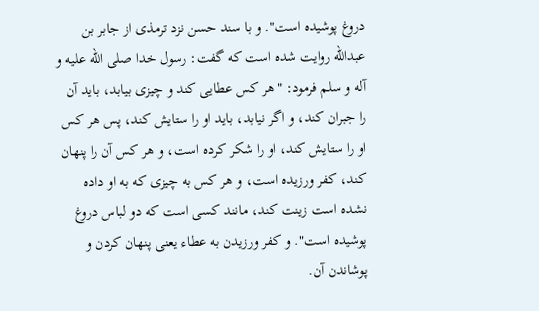دروغ پوشیده است". و با سند حسن نزد ترمذی از جابر بن عبدالله روایت شده است که گفت: رسول خدا صلی الله علیه و آله و سلم فرمود: "هر کس عطایی کند و چیزی بیابد، باید آن را جبران کند، و اگر نیابد، باید او را ستایش کند، پس هر کس او را ستایش کند، او را شکر کرده است، و هر کس آن را پنهان کند، کفر ورزیده است، و هر کس به چیزی که به او داده نشده است زینت کند، مانند کسی است که دو لباس دروغ پوشیده است". و کفر ورزیدن به عطاء یعنی پنهان کردن و پوشاندن آن.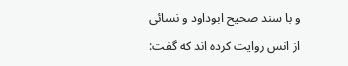و با سند صحیح ابوداود و نسائی از انس روایت کرده اند که گفت: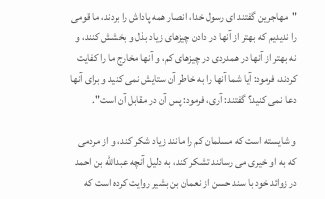"مهاجرین گفتند ای رسول خدا، انصار همه پاداش را بردند، ما قومی را ندیدیم که بهتر از آنها در دادن چیزهای زیاد بذل و بخشش کنند، و نه بهتر از آنها در همدردی در چیزهای کم، و آنها مخارج ما را کفایت کردند، فرمود: آیا شما آنها را به خاطر آن ستایش نمی کنید و برای آنها دعا نمی کنید؟ گفتند: آری، فرمود: پس آن در مقابل آن است".

و شایسته است که مسلمان کم را مانند زیاد شکر کند، و از مردمی که به او خیری می رسانند تشکر کند، به دلیل آنچه عبدالله بن احمد در زوائد خود با سند حسن از نعمان بن بشیر روایت کرده است که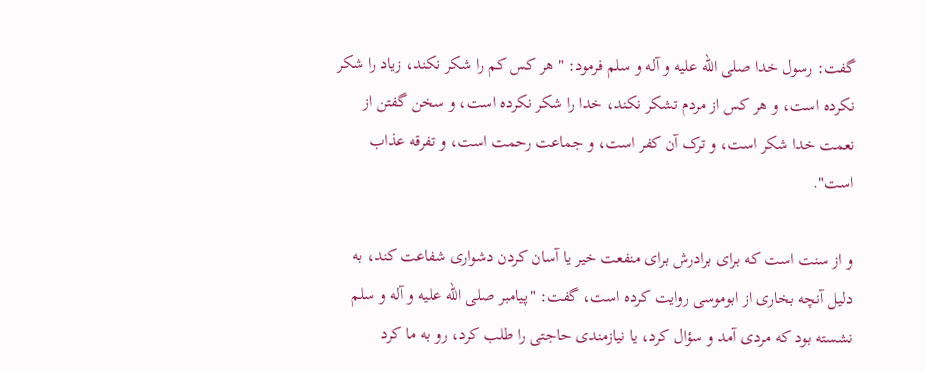گفت: رسول خدا صلی الله علیه و آله و سلم فرمود: "هر کس کم را شکر نکند، زیاد را شکر نکرده است، و هر کس از مردم تشکر نکند، خدا را شکر نکرده است، و سخن گفتن از نعمت خدا شکر است، و ترک آن کفر است، و جماعت رحمت است، و تفرقه عذاب است".

و از سنت است که برای برادرش برای منفعت خیر یا آسان کردن دشواری شفاعت کند، به دلیل آنچه بخاری از ابوموسی روایت کرده است، گفت: "پیامبر صلی الله علیه و آله و سلم نشسته بود که مردی آمد و سؤال کرد، یا نیازمندی حاجتی را طلب کرد، رو به ما کرد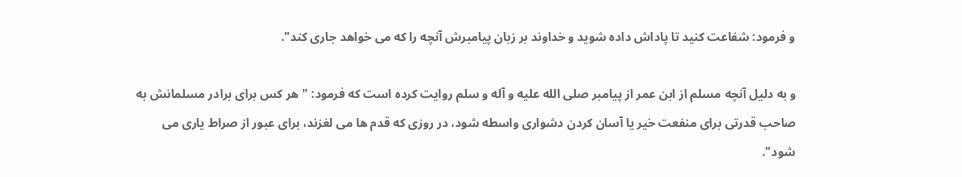و فرمود: شفاعت کنید تا پاداش داده شوید و خداوند بر زبان پیامبرش آنچه را که می خواهد جاری کند".

و به دلیل آنچه مسلم از ابن عمر از پیامبر صلی الله علیه و آله و سلم روایت کرده است که فرمود: "هر کس برای برادر مسلمانش به صاحب قدرتی برای منفعت خیر یا آسان کردن دشواری واسطه شود، در روزی که قدم ها می لغزند، برای عبور از صراط یاری می شود".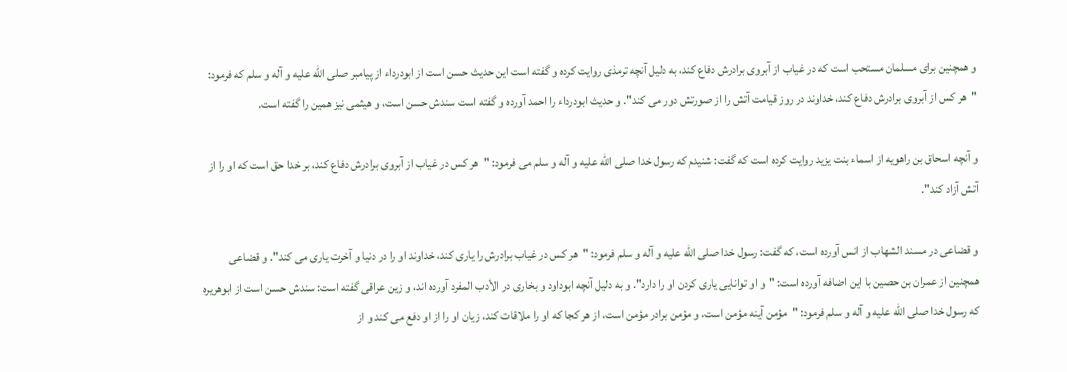و همچنین برای مسلمان مستحب است که در غیاب از آبروی برادرش دفاع کند، به دلیل آنچه ترمذی روایت کرده و گفته است این حدیث حسن است از ابودرداء از پیامبر صلی الله علیه و آله و سلم که فرمود: "هر کس از آبروی برادرش دفاع کند، خداوند در روز قیامت آتش را از صورتش دور می کند". و حدیث ابودرداء را احمد آورده و گفته است سندش حسن است، و هیثمی نیز همین را گفته است.

و آنچه اسحاق بن راهویه از اسماء بنت یزید روایت کرده است که گفت: شنیدم که رسول خدا صلی الله علیه و آله و سلم می فرمود: "هر کس در غیاب از آبروی برادرش دفاع کند، بر خدا حق است که او را از آتش آزاد کند".

و قضاعی در مسند الشهاب از انس آورده است، که گفت: رسول خدا صلی الله علیه و آله و سلم فرمود: "هر کس در غیاب برادرش را یاری کند، خداوند او را در دنیا و آخرت یاری می کند". و قضاعی همچنین از عمران بن حصین با این اضافه آورده است: "و او توانایی یاری کردن او را دارد". و به دلیل آنچه ابوداود و بخاری در الأدب المفرد آورده اند، و زین عراقی گفته است: سندش حسن است از ابوهریره که رسول خدا صلی الله علیه و آله و سلم فرمود: "مؤمن آینه مؤمن است، و مؤمن برادر مؤمن است، از هر کجا که او را ملاقات کند، زیان او را از او دفع می کند و از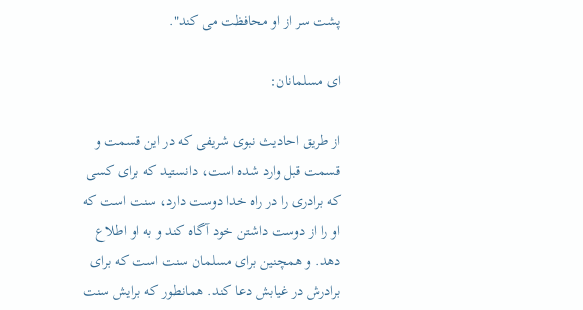پشت سر از او محافظت می کند".

ای مسلمانان:

از طریق احادیث نبوی شریفی که در این قسمت و قسمت قبل وارد شده است، دانستید که برای کسی که برادری را در راه خدا دوست دارد، سنت است که او را از دوست داشتن خود آگاه کند و به او اطلاع دهد. و همچنین برای مسلمان سنت است که برای برادرش در غیابش دعا کند. همانطور که برایش سنت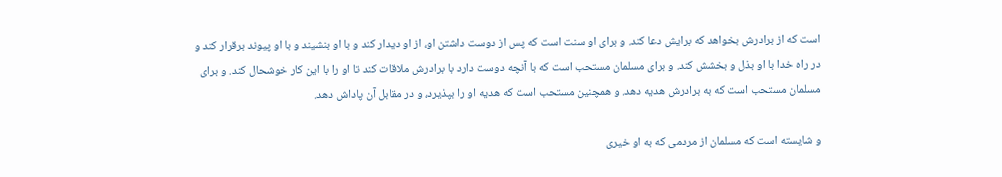است که از برادرش بخواهد که برایش دعا کند. و برای او سنت است که پس از دوست داشتن او، از او دیدار کند و با او بنشیند و با او پیوند برقرار کند و در راه خدا با او بذل و بخشش کند. و برای مسلمان مستحب است که با آنچه دوست دارد با برادرش ملاقات کند تا او را با این کار خوشحال کند. و برای مسلمان مستحب است که به برادرش هدیه دهد. و همچنین مستحب است که هدیه او را بپذیرد، و در مقابل آن پاداش دهد.

و شایسته است که مسلمان از مردمی که به او خیری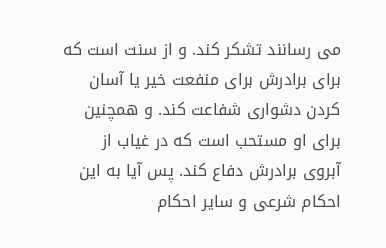می رسانند تشکر کند. و از سنت است که برای برادرش برای منفعت خیر یا آسان کردن دشواری شفاعت کند. و همچنین برای او مستحب است که در غیاب از آبروی برادرش دفاع کند. پس آیا به این احکام شرعی و سایر احکام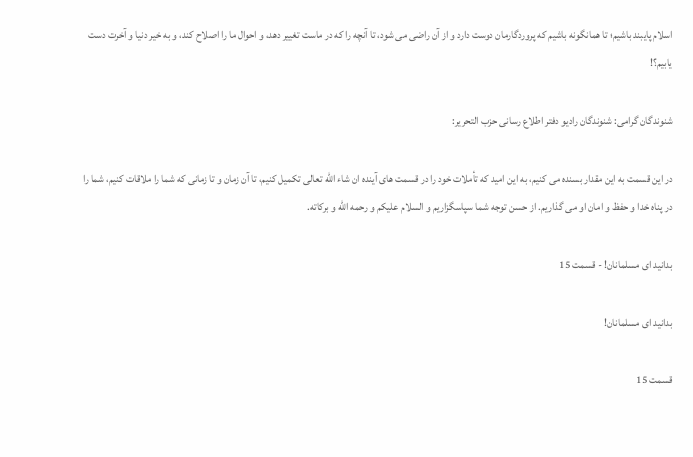اسلام پایبند باشیم؛ تا همانگونه باشیم که پروردگارمان دوست دارد و از آن راضی می شود، تا آنچه را که در ماست تغییر دهد، و احوال ما را اصلاح کند، و به خیر دنیا و آخرت دست یابیم؟!

شنوندگان گرامی: شنوندگان رادیو دفتر اطلاع رسانی حزب التحریر:

در این قسمت به این مقدار بسنده می کنیم، به این امید که تأملات خود را در قسمت های آینده ان شاء الله تعالی تکمیل کنیم، تا آن زمان و تا زمانی که شما را ملاقات کنیم، شما را در پناه خدا و حفظ و امان او می گذاریم. از حسن توجه شما سپاسگزاریم و السلام علیکم و رحمه الله و برکاته.

بدانید ای مسلمانان! - قسمت 15

بدانید ای مسلمانان!

قسمت 15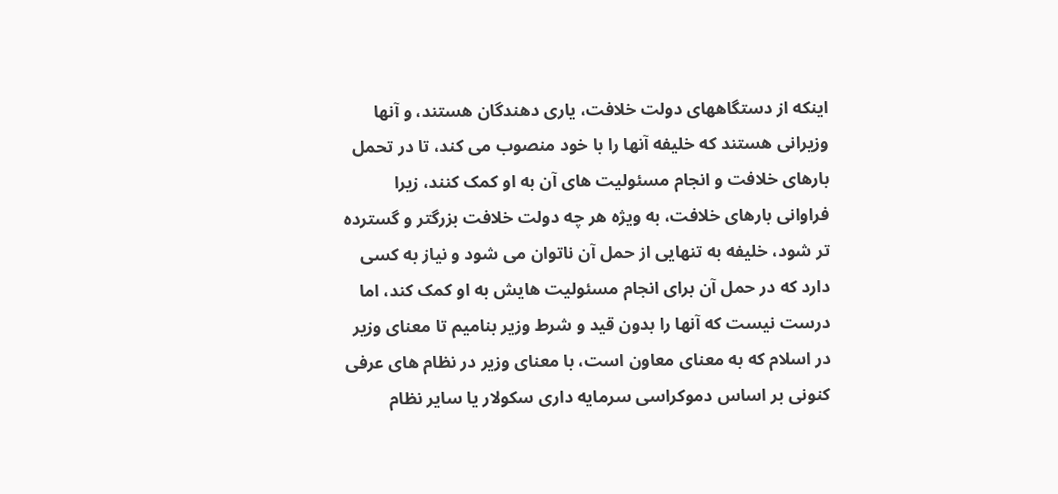اینکه از دستگاههای دولت خلافت، یاری دهندگان هستند، و آنها وزیرانی هستند که خلیفه آنها را با خود منصوب می کند، تا در تحمل بارهای خلافت و انجام مسئولیت های آن به او کمک کنند، زیرا فراوانی بارهای خلافت، به ویژه هر چه دولت خلافت بزرگتر و گسترده تر شود، خلیفه به تنهایی از حمل آن ناتوان می شود و نیاز به کسی دارد که در حمل آن برای انجام مسئولیت هایش به او کمک کند، اما درست نیست که آنها را بدون قید و شرط وزیر بنامیم تا معنای وزیر در اسلام که به معنای معاون است، با معنای وزیر در نظام های عرفی کنونی بر اساس دموکراسی سرمایه داری سکولار یا سایر نظام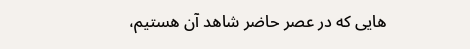هایی که در عصر حاضر شاهد آن هستیم،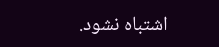اشتباه نشود.